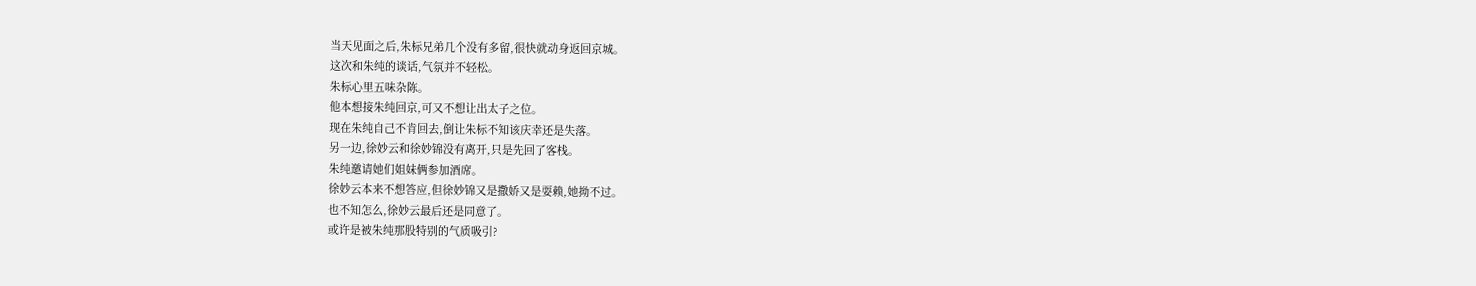当天见面之后,朱标兄弟几个没有多留,很快就动身返回京城。
这次和朱纯的谈话,气氛并不轻松。
朱标心里五味杂陈。
他本想接朱纯回京,可又不想让出太子之位。
现在朱纯自己不肯回去,倒让朱标不知该庆幸还是失落。
另一边,徐妙云和徐妙锦没有离开,只是先回了客栈。
朱纯邀请她们姐妹俩参加酒席。
徐妙云本来不想答应,但徐妙锦又是撒娇又是耍赖,她拗不过。
也不知怎么,徐妙云最后还是同意了。
或许是被朱纯那股特别的气质吸引?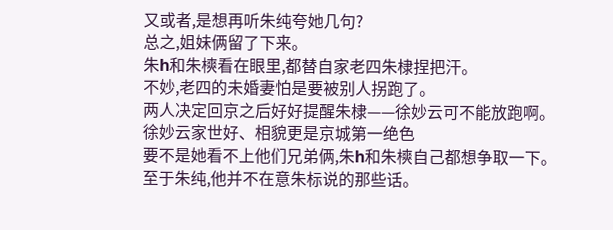又或者,是想再听朱纯夸她几句?
总之,姐妹俩留了下来。
朱h和朱樉看在眼里,都替自家老四朱棣捏把汗。
不妙,老四的未婚妻怕是要被别人拐跑了。
两人决定回京之后好好提醒朱棣——徐妙云可不能放跑啊。
徐妙云家世好、相貌更是京城第一绝色
要不是她看不上他们兄弟俩,朱h和朱樉自己都想争取一下。
至于朱纯,他并不在意朱标说的那些话。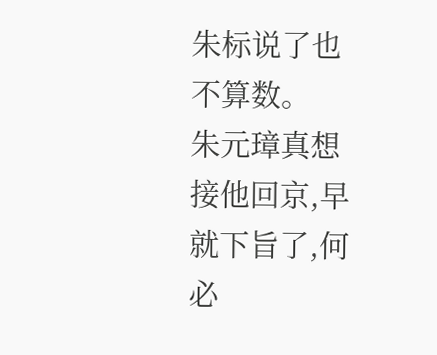朱标说了也不算数。
朱元璋真想接他回京,早就下旨了,何必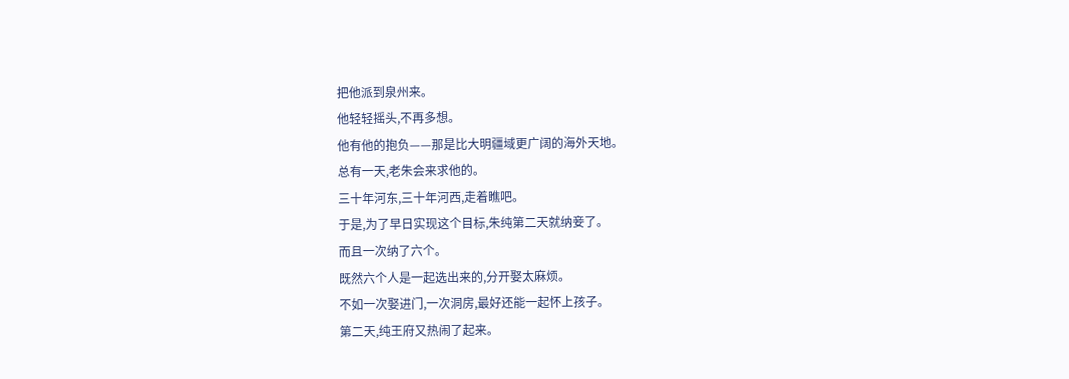把他派到泉州来。
他轻轻摇头,不再多想。
他有他的抱负——那是比大明疆域更广阔的海外天地。
总有一天,老朱会来求他的。
三十年河东,三十年河西,走着瞧吧。
于是,为了早日实现这个目标,朱纯第二天就纳妾了。
而且一次纳了六个。
既然六个人是一起选出来的,分开娶太麻烦。
不如一次娶进门,一次洞房,最好还能一起怀上孩子。
第二天,纯王府又热闹了起来。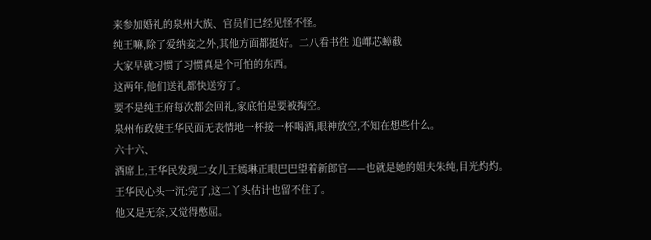来参加婚礼的泉州大族、官员们已经见怪不怪。
纯王嘛,除了爱纳妾之外,其他方面都挺好。二八看书徃 追嶵芯蟑截
大家早就习惯了习惯真是个可怕的东西。
这两年,他们送礼都快送穷了。
要不是纯王府每次都会回礼,家底怕是要被掏空。
泉州布政使王华民面无表情地一杯接一杯喝酒,眼神放空,不知在想些什么。
六十六、
酒席上,王华民发现二女儿王嫣琳正眼巴巴望着新郎官——也就是她的姐夫朱纯,目光灼灼。
王华民心头一沉:完了,这二丫头估计也留不住了。
他又是无奈,又觉得憋屈。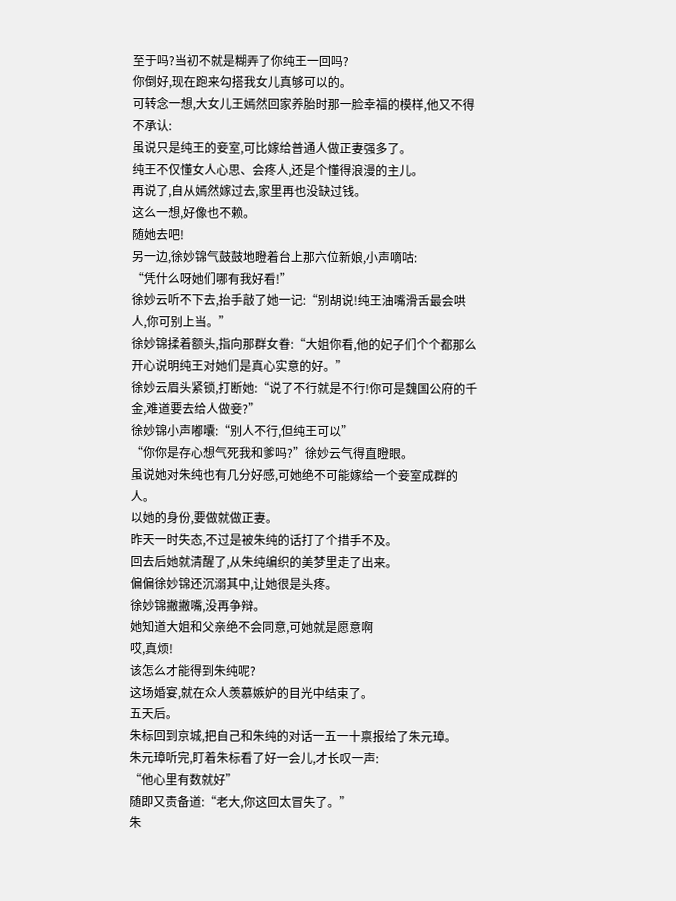至于吗?当初不就是糊弄了你纯王一回吗?
你倒好,现在跑来勾搭我女儿真够可以的。
可转念一想,大女儿王嫣然回家养胎时那一脸幸福的模样,他又不得不承认:
虽说只是纯王的妾室,可比嫁给普通人做正妻强多了。
纯王不仅懂女人心思、会疼人,还是个懂得浪漫的主儿。
再说了,自从嫣然嫁过去,家里再也没缺过钱。
这么一想,好像也不赖。
随她去吧!
另一边,徐妙锦气鼓鼓地瞪着台上那六位新娘,小声嘀咕:
“凭什么呀她们哪有我好看!”
徐妙云听不下去,抬手敲了她一记:“别胡说!纯王油嘴滑舌最会哄人,你可别上当。”
徐妙锦揉着额头,指向那群女眷:“大姐你看,他的妃子们个个都那么开心说明纯王对她们是真心实意的好。”
徐妙云眉头紧锁,打断她:“说了不行就是不行!你可是魏国公府的千金,难道要去给人做妾?”
徐妙锦小声嘟囔:“别人不行,但纯王可以”
“你你是存心想气死我和爹吗?”徐妙云气得直瞪眼。
虽说她对朱纯也有几分好感,可她绝不可能嫁给一个妾室成群的人。
以她的身份,要做就做正妻。
昨天一时失态,不过是被朱纯的话打了个措手不及。
回去后她就清醒了,从朱纯编织的美梦里走了出来。
偏偏徐妙锦还沉溺其中,让她很是头疼。
徐妙锦撇撇嘴,没再争辩。
她知道大姐和父亲绝不会同意,可她就是愿意啊
哎,真烦!
该怎么才能得到朱纯呢?
这场婚宴,就在众人羡慕嫉妒的目光中结束了。
五天后。
朱标回到京城,把自己和朱纯的对话一五一十禀报给了朱元璋。
朱元璋听完,盯着朱标看了好一会儿,才长叹一声:
“他心里有数就好”
随即又责备道:“老大,你这回太冒失了。”
朱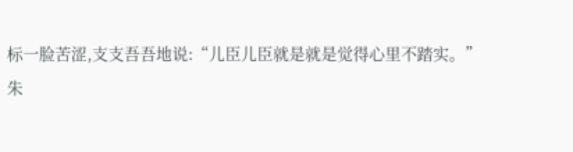标一脸苦涩,支支吾吾地说:“儿臣儿臣就是就是觉得心里不踏实。”
朱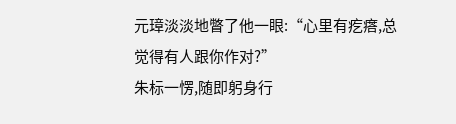元璋淡淡地瞥了他一眼:“心里有疙瘩,总觉得有人跟你作对?”
朱标一愣,随即躬身行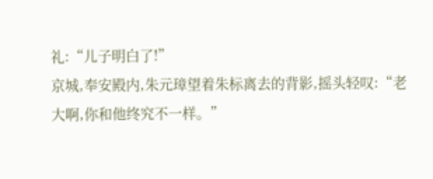礼:“儿子明白了!”
京城,奉安殿内,朱元璋望着朱标离去的背影,摇头轻叹:“老大啊,你和他终究不一样。”